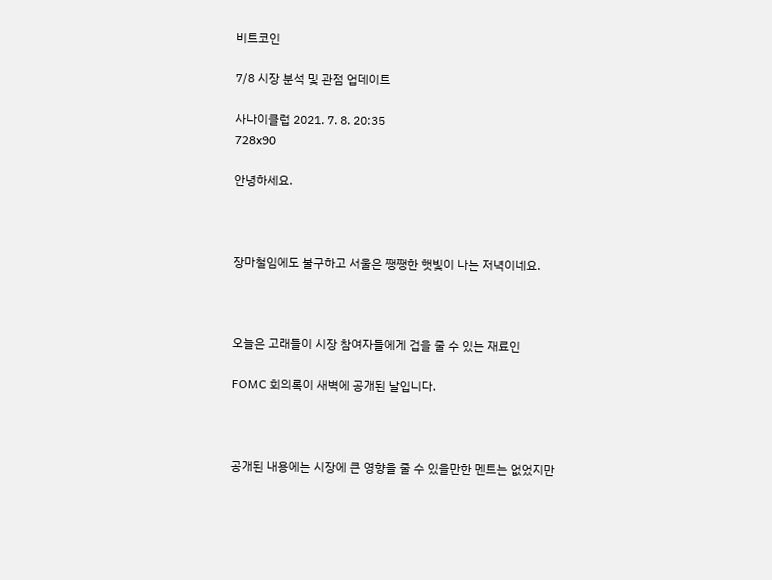비트코인

7/8 시장 분석 및 관점 업데이트

사나이클럽 2021. 7. 8. 20:35
728x90

안녕하세요.



장마철임에도 불구하고 서울은 쨍쨍한 햇빛이 나는 저녁이네요.



오늘은 고래들이 시장 참여자들에게 겁을 줄 수 있는 재료인

FOMC 회의록이 새벽에 공개된 날입니다.



공개된 내용에는 시장에 큰 영향을 줄 수 있을만한 멘트는 없었지만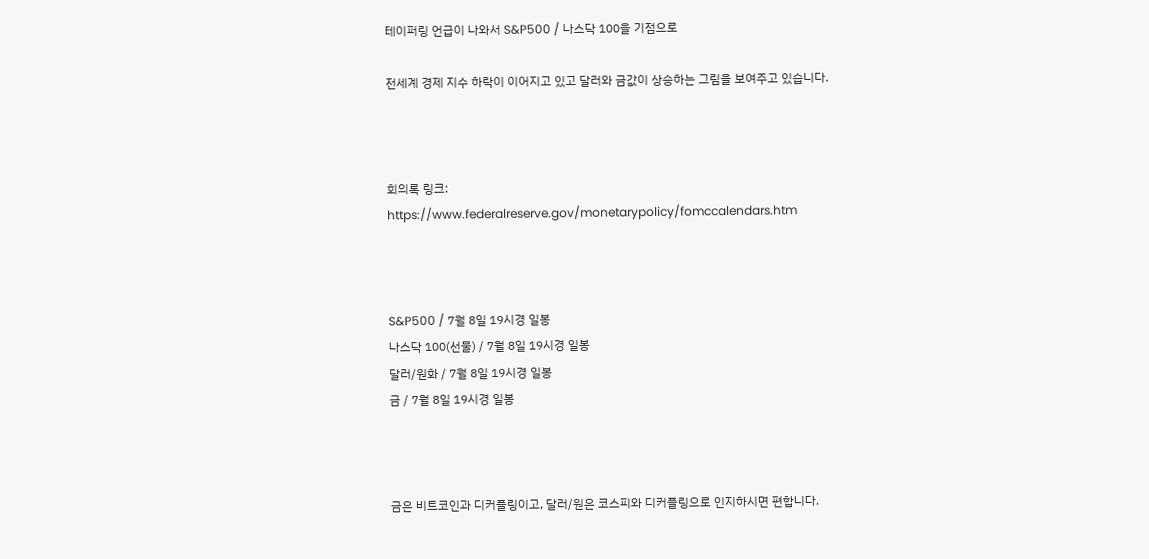테이퍼링 언급이 나와서 S&P500 / 나스닥 100을 기점으로

전세계 경제 지수 하락이 이어지고 있고 달러와 금값이 상승하는 그림을 보여주고 있습니다.



회의록 링크:
https://www.federalreserve.gov/monetarypolicy/fomccalendars.htm



S&P500 / 7월 8일 19시경 일봉
나스닥 100(선물) / 7월 8일 19시경 일봉
달러/원화 / 7월 8일 19시경 일봉
금 / 7월 8일 19시경 일봉



금은 비트코인과 디커플링이고, 달러/원은 코스피와 디커플링으로 인지하시면 편합니다.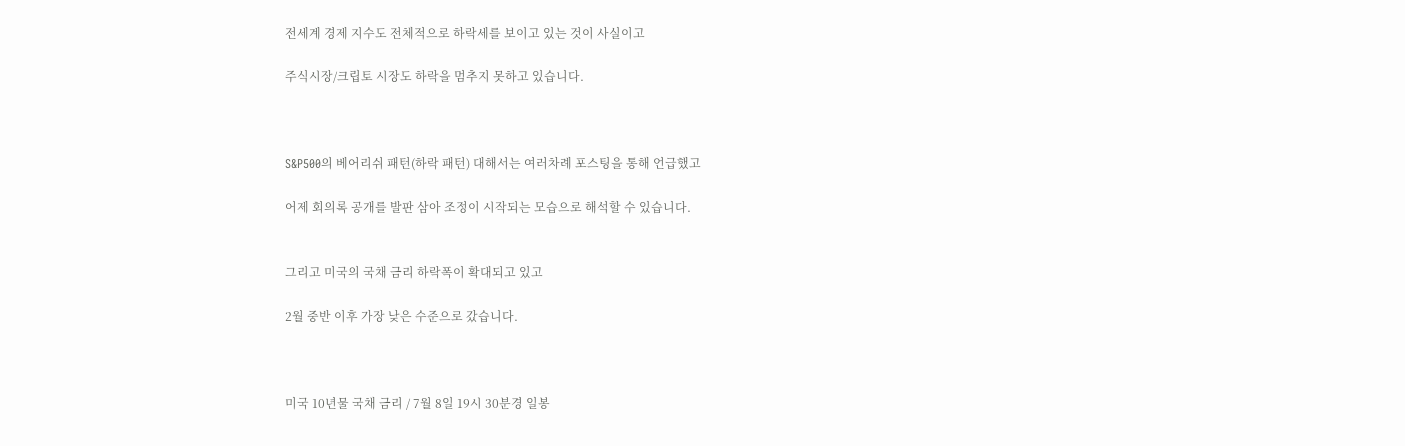전세계 경제 지수도 전체적으로 하락세를 보이고 있는 것이 사실이고

주식시장/크립토 시장도 하락을 멈추지 못하고 있습니다.



S&P500의 베어리쉬 패턴(하락 패턴) 대해서는 여러차례 포스팅을 통해 언급했고

어제 회의록 공개를 발판 삼아 조정이 시작되는 모습으로 해석할 수 있습니다.


그리고 미국의 국채 금리 하락폭이 확대되고 있고

2월 중반 이후 가장 낮은 수준으로 갔습니다.



미국 10년물 국채 금리 / 7월 8일 19시 30분경 일봉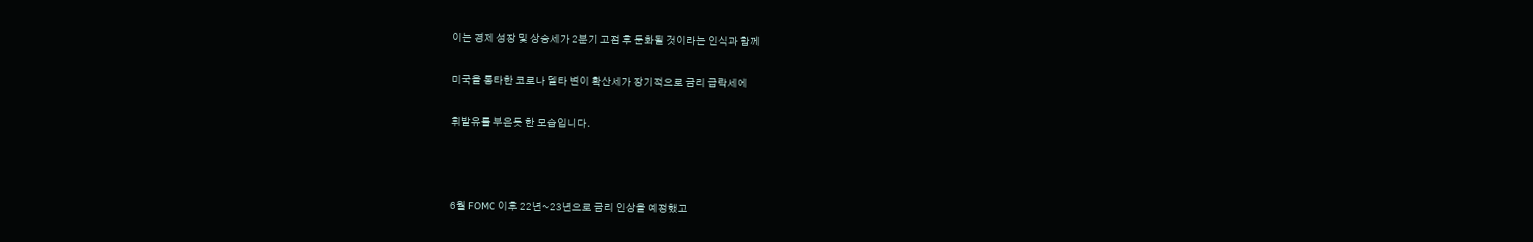이는 경제 성장 및 상승세가 2분기 고점 후 둔화될 것이라는 인식과 함께

미국을 통타한 코로나 델타 변이 확산세가 장기적으로 금리 급락세에

휘발유를 부은듯 한 모습입니다.



6월 FOMC 이후 22년~23년으로 금리 인상을 예정했고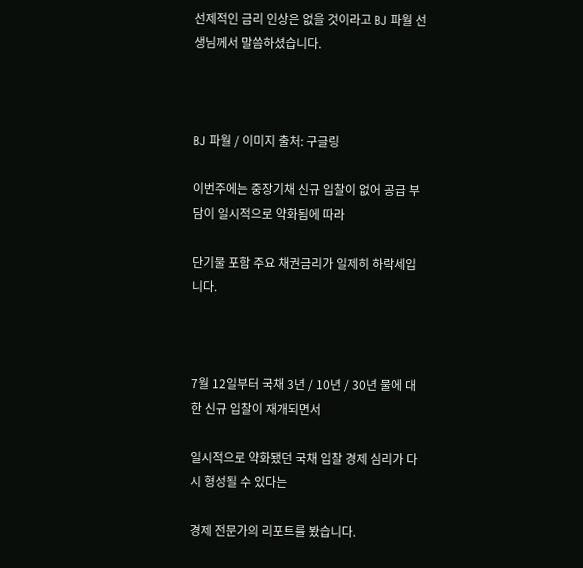선제적인 금리 인상은 없을 것이라고 BJ 파월 선생님께서 말씀하셨습니다.



BJ 파월 / 이미지 출처: 구글링

이번주에는 중장기채 신규 입찰이 없어 공급 부담이 일시적으로 약화됨에 따라

단기물 포함 주요 채권금리가 일제히 하락세입니다.



7월 12일부터 국채 3년 / 10년 / 30년 물에 대한 신규 입찰이 재개되면서

일시적으로 약화됐던 국채 입찰 경제 심리가 다시 형성될 수 있다는

경제 전문가의 리포트를 봤습니다.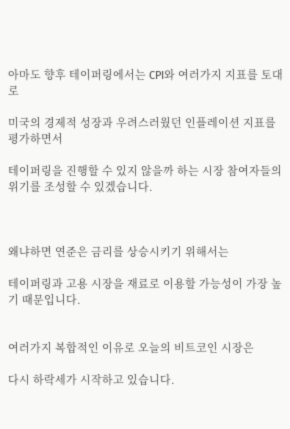아마도 향후 테이퍼링에서는 CPI와 여러가지 지표를 토대로

미국의 경제적 성장과 우려스러웠던 인플레이션 지표를 평가하면서

테이퍼링을 진행할 수 있지 않을까 하는 시장 참여자들의 위기를 조성할 수 있겠습니다.



왜냐하면 연준은 금리를 상승시키기 위해서는

테이퍼링과 고용 시장을 재료로 이용할 가능성이 가장 높기 때문입니다.


여러가지 복합적인 이유로 오늘의 비트코인 시장은

다시 하락세가 시작하고 있습니다.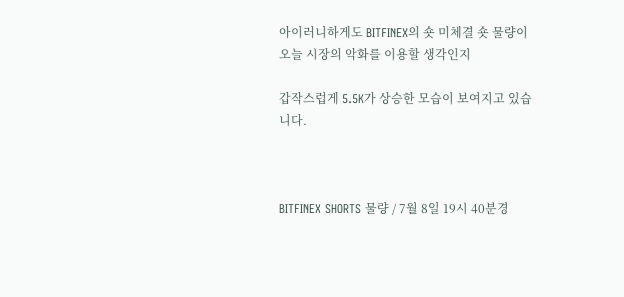아이러니하게도 BITFINEX의 숏 미체결 숏 물량이 오늘 시장의 악화를 이용할 생각인지

갑작스럽게 5.5K가 상승한 모습이 보여지고 있습니다.



BITFINEX SHORTS 물량 / 7월 8일 19시 40분경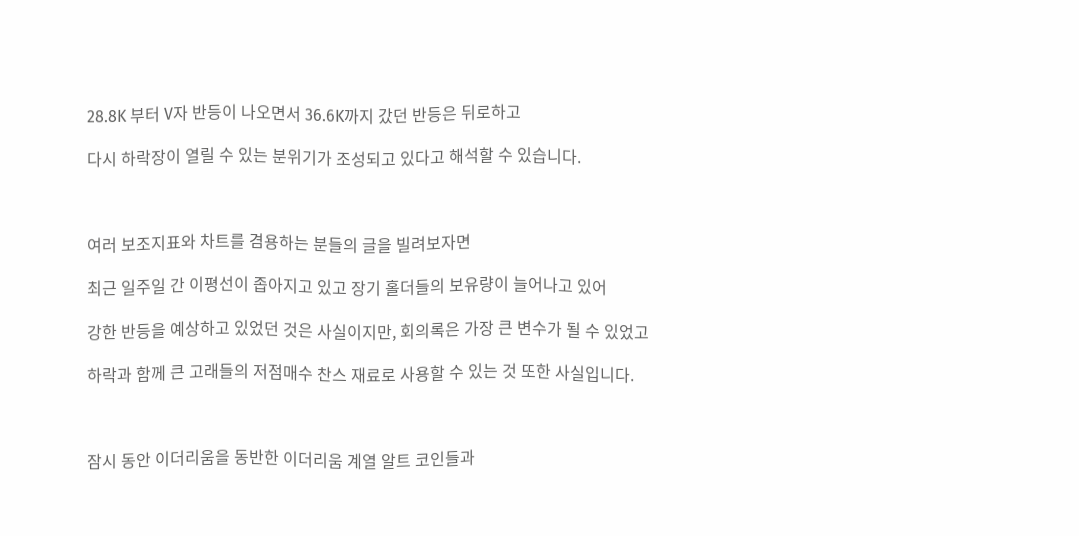28.8K 부터 V자 반등이 나오면서 36.6K까지 갔던 반등은 뒤로하고

다시 하락장이 열릴 수 있는 분위기가 조성되고 있다고 해석할 수 있습니다.



여러 보조지표와 차트를 겸용하는 분들의 글을 빌려보자면

최근 일주일 간 이평선이 좁아지고 있고 장기 홀더들의 보유량이 늘어나고 있어

강한 반등을 예상하고 있었던 것은 사실이지만, 회의록은 가장 큰 변수가 될 수 있었고

하락과 함께 큰 고래들의 저점매수 찬스 재료로 사용할 수 있는 것 또한 사실입니다.



잠시 동안 이더리움을 동반한 이더리움 계열 알트 코인들과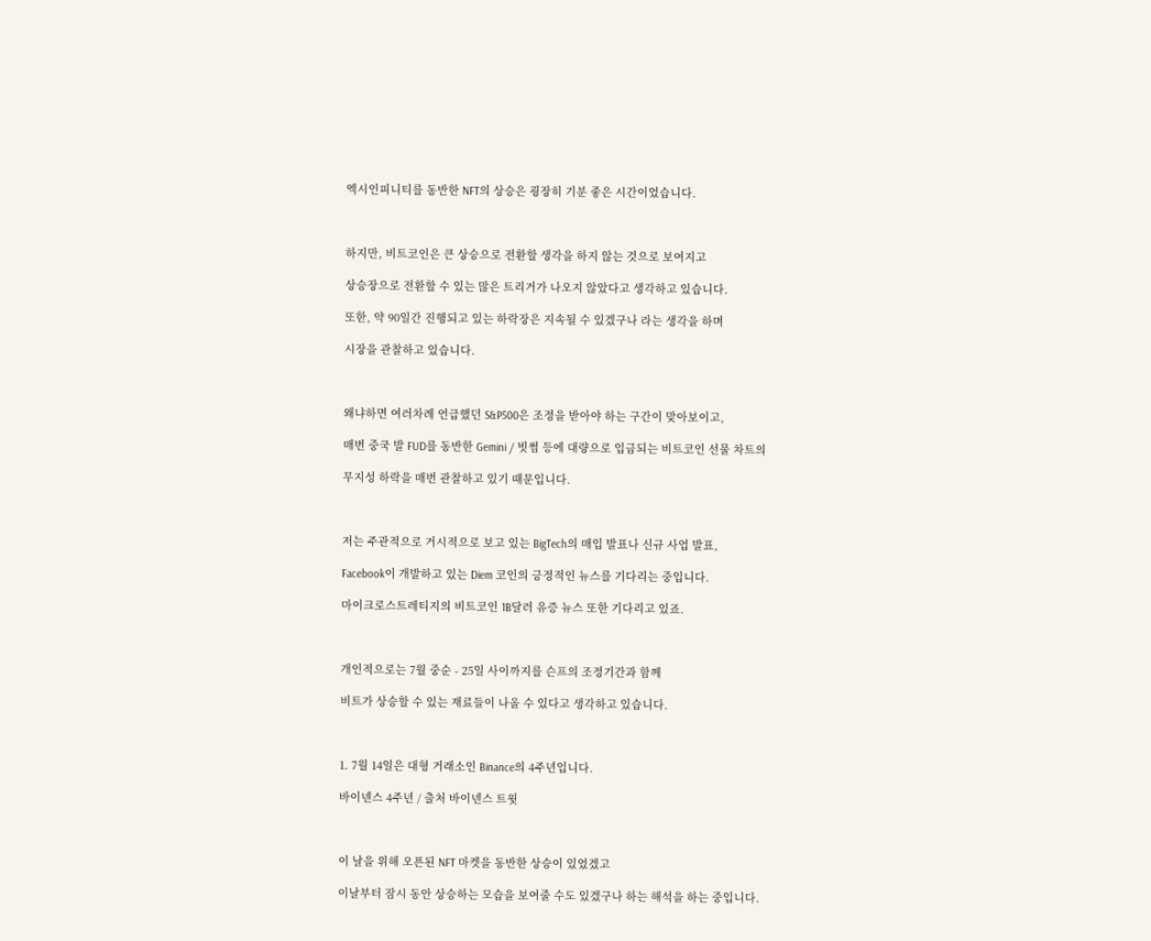엑시인피니티를 동반한 NFT의 상승은 굉장히 기분 좋은 시간이었습니다.



하지만, 비트코인은 큰 상승으로 전환할 생각을 하지 않는 것으로 보여지고

상승장으로 전환할 수 있는 많은 트리거가 나오지 않았다고 생각하고 있습니다.

또한, 약 90일간 진행되고 있는 하락장은 지속될 수 있겠구나 라는 생각을 하며

시장을 관찰하고 있습니다.



왜냐하면 여러차례 언급했던 S&P500은 조정을 받아야 하는 구간이 맞아보이고,

매번 중국 발 FUD를 동반한 Gemini / 빗썸 등에 대량으로 입금되는 비트코인 선물 차트의

무지성 하락을 매번 관찰하고 있기 때문입니다.



저는 주관적으로 거시적으로 보고 있는 BigTech의 매입 발표나 신규 사업 발표,

Facebook이 개발하고 있는 Diem 코인의 긍정적인 뉴스를 기다리는 중입니다.

마이크로스트레티지의 비트코인 1B달러 유증 뉴스 또한 기다리고 있죠.



개인적으로는 7월 중순 - 25일 사이까지를 슨프의 조정기간과 함께

비트가 상승할 수 있는 재료들이 나올 수 있다고 생각하고 있습니다.



1. 7월 14일은 대형 거래소인 Binance의 4주년입니다.

바이넨스 4주년 / 출처 바이넨스 트윗



이 날을 위해 오픈된 NFT 마켓을 동반한 상승이 있었겠고

이날부터 잠시 동안 상승하는 모습을 보여줄 수도 있겠구나 하는 해석을 하는 중입니다.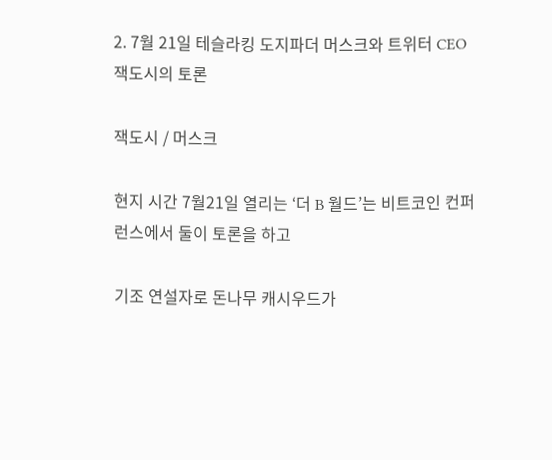2. 7월 21일 테슬라킹 도지파더 머스크와 트위터 CEO 잭도시의 토론

잭도시 / 머스크

현지 시간 7월21일 열리는 ‘더 B 월드’는 비트코인 컨퍼런스에서 둘이 토론을 하고

기조 연설자로 돈나무 캐시우드가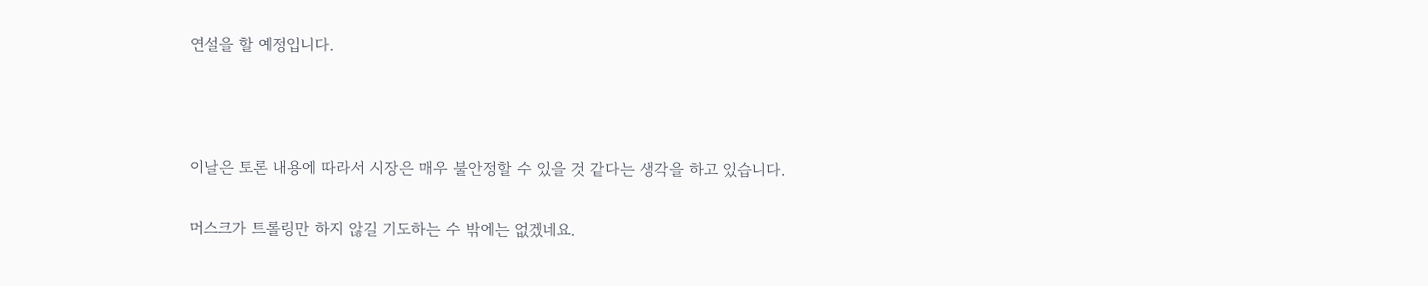연설을 할 예정입니다.



이날은 토론 내용에 따라서 시장은 매우 불안정할 수 있을 것 같다는 생각을 하고 있습니다.

머스크가 트롤링만 하지 않길 기도하는 수 밖에는 없겠네요.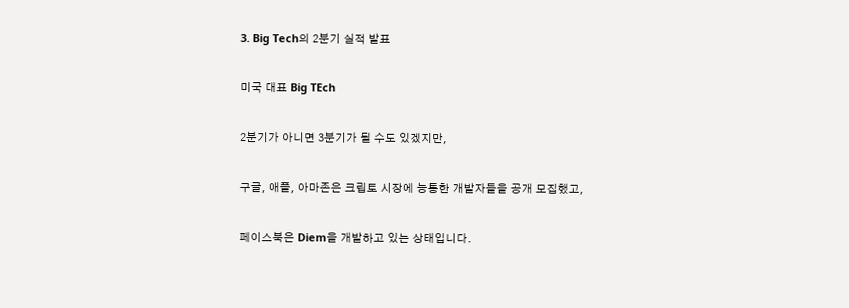3. Big Tech의 2분기 실적 발표

미국 대표 Big TEch

2분기가 아니면 3분기가 될 수도 있겠지만,

구글, 애플, 아마존은 크립토 시장에 능통한 개발자들을 공개 모집했고,

페이스북은 Diem을 개발하고 있는 상태입니다.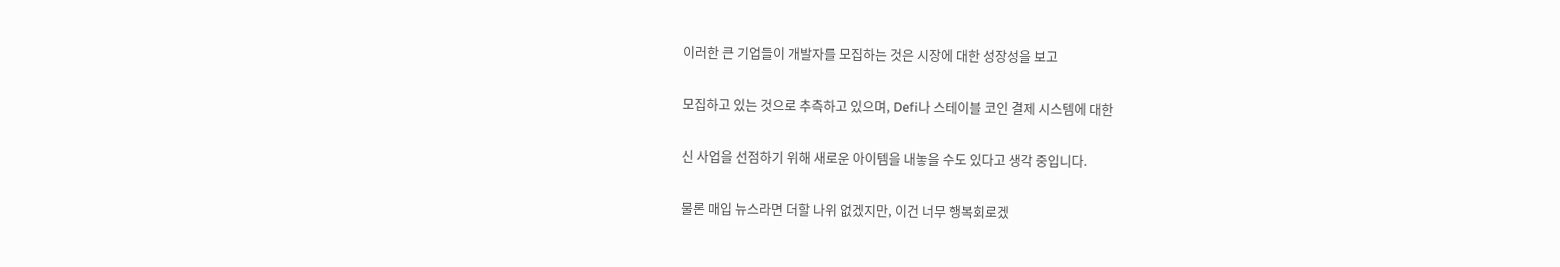이러한 큰 기업들이 개발자를 모집하는 것은 시장에 대한 성장성을 보고

모집하고 있는 것으로 추측하고 있으며, Defi나 스테이블 코인 결제 시스템에 대한

신 사업을 선점하기 위해 새로운 아이템을 내놓을 수도 있다고 생각 중입니다.

물론 매입 뉴스라면 더할 나위 없겠지만, 이건 너무 행복회로겠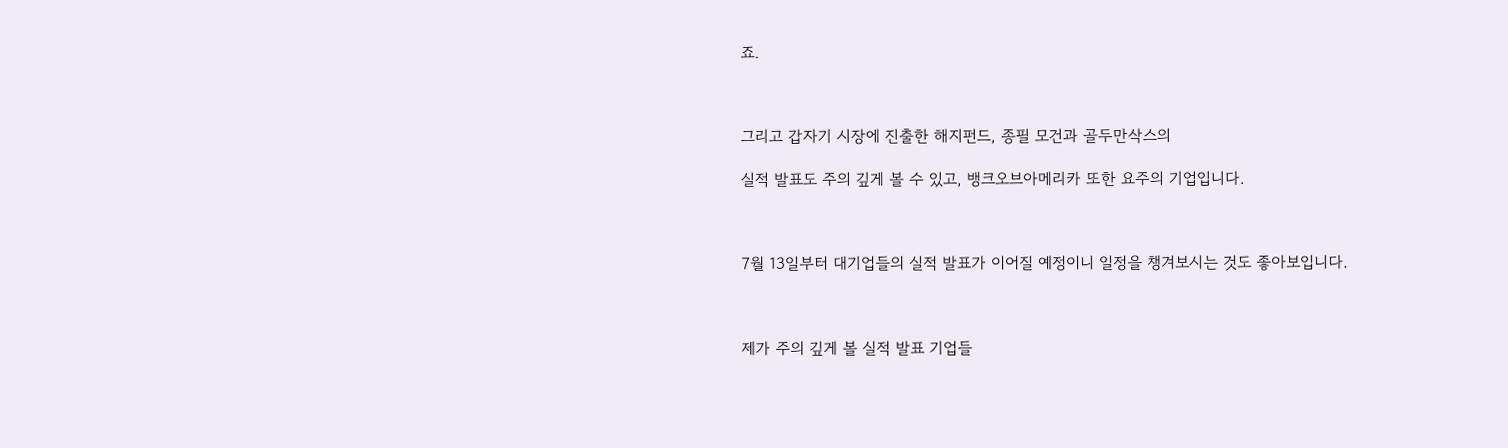죠.



그리고 갑자기 시장에 진출한 해지펀드, 종필 모건과 골두만삭스의

실적 발표도 주의 깊게 볼 수 있고, 뱅크오브아메리카 또한 요주의 기업입니다.



7월 13일부터 대기업들의 실적 발표가 이어질 예정이니 일정을 챙겨보시는 것도 좋아보입니다.



제가 주의 깊게 볼 실적 발표 기업들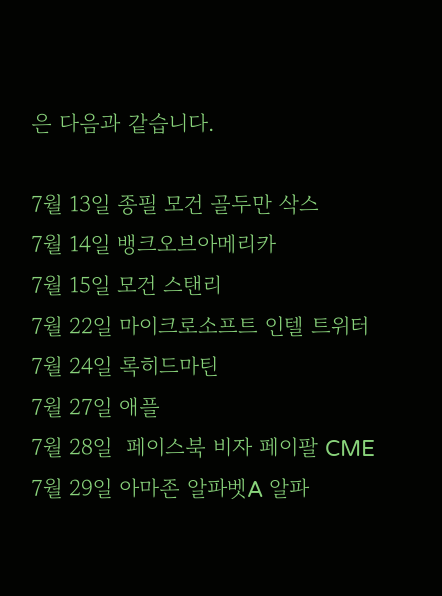은 다음과 같습니다.

7월 13일 종필 모건 골두만 삭스
7월 14일 뱅크오브아메리카
7월 15일 모건 스탠리
7월 22일 마이크로소프트 인텔 트위터
7월 24일 록히드마틴
7월 27일 애플
7월 28일  페이스북 비자 페이팔 CME
7월 29일 아마존 알파벳A 알파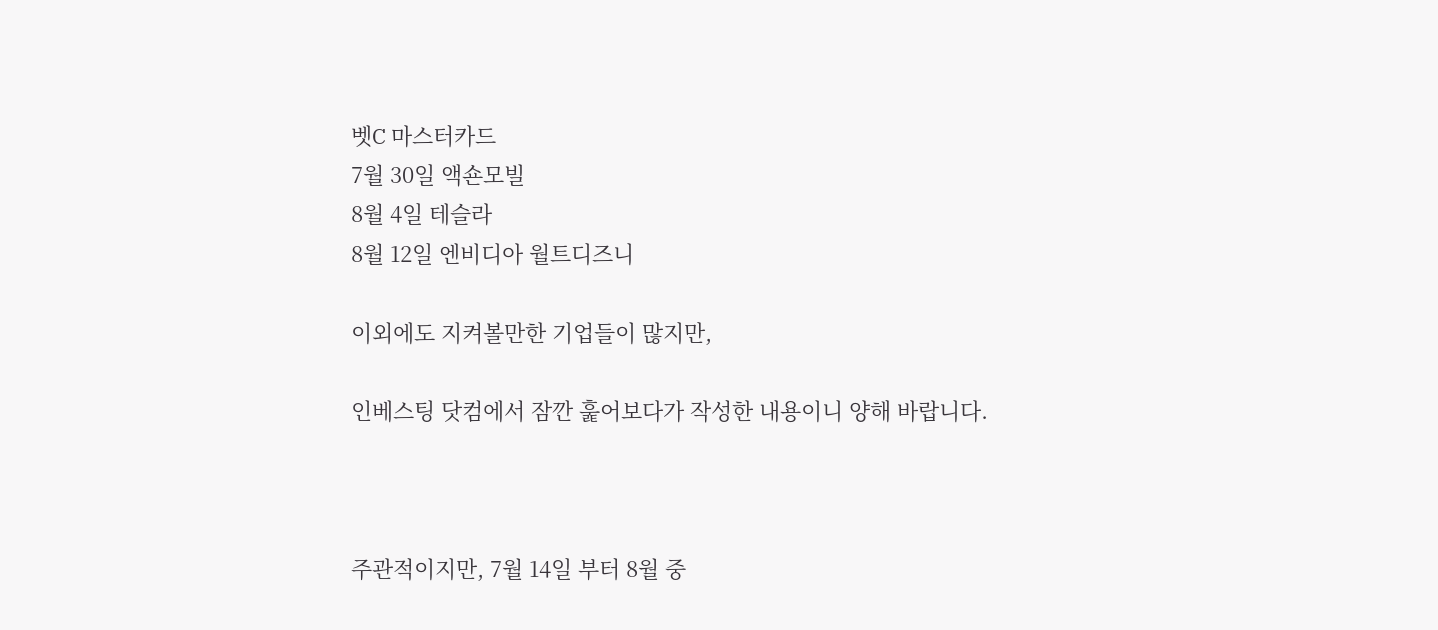벳C 마스터카드
7월 30일 액숀모빌
8월 4일 테슬라
8월 12일 엔비디아 월트디즈니

이외에도 지켜볼만한 기업들이 많지만,

인베스팅 닷컴에서 잠깐 훑어보다가 작성한 내용이니 양해 바랍니다.



주관적이지만, 7월 14일 부터 8월 중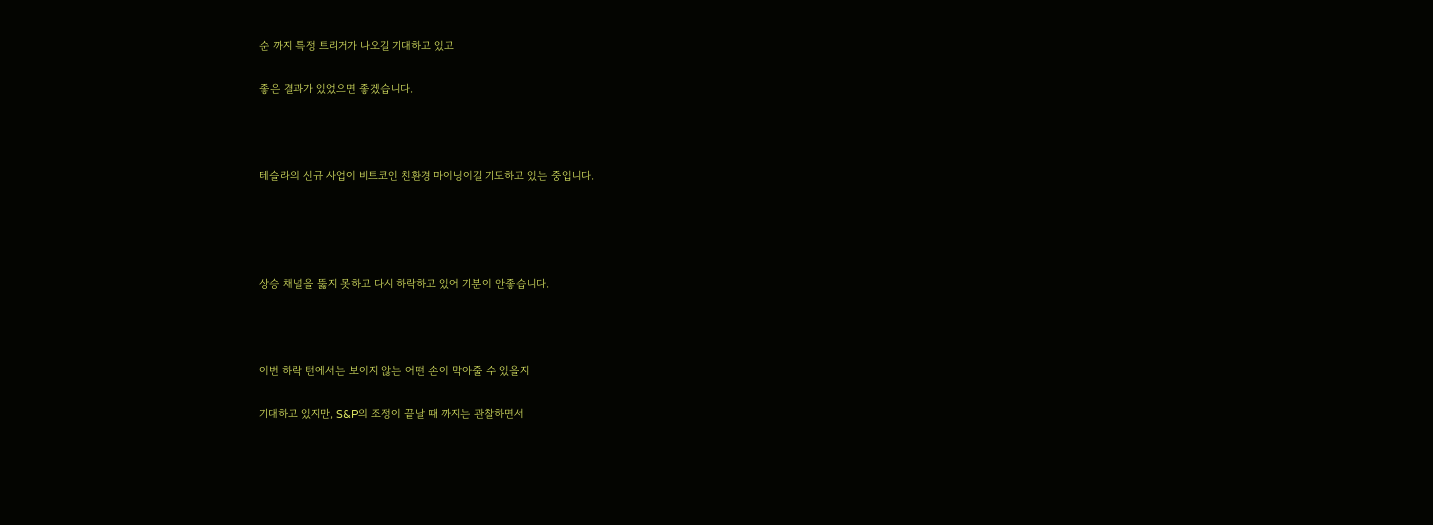순 까지 특정 트리거가 나오길 기대하고 있고

좋은 결과가 있었으면 좋겠습니다.



테슬라의 신규 사업이 비트코인 친환경 마이닝이길 기도하고 있는 중입니다.




상승 채널을 뚫지 못하고 다시 하락하고 있어 기분이 안좋습니다.



이번 하락 턴에서는 보이지 않는 어떤 손이 막아줄 수 있을지

기대하고 있지만, S&P의 조정이 끝날 때 까지는 관찰하면서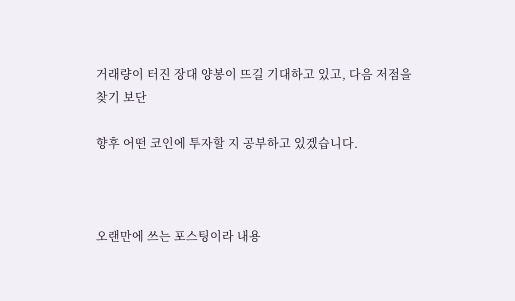거래량이 터진 장대 양봉이 뜨길 기대하고 있고, 다음 저점을 찾기 보단

향후 어떤 코인에 투자할 지 공부하고 있겠습니다.



오랜만에 쓰는 포스팅이라 내용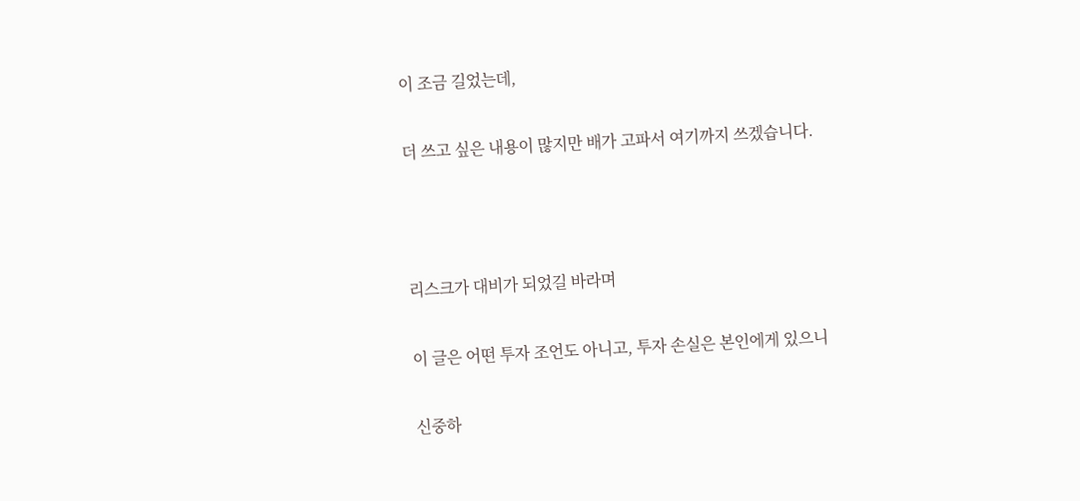이 조금 길었는데,

더 쓰고 싶은 내용이 많지만 배가 고파서 여기까지 쓰겠습니다.



리스크가 대비가 되었길 바라며

이 글은 어떤 투자 조언도 아니고, 투자 손실은 본인에게 있으니

신중하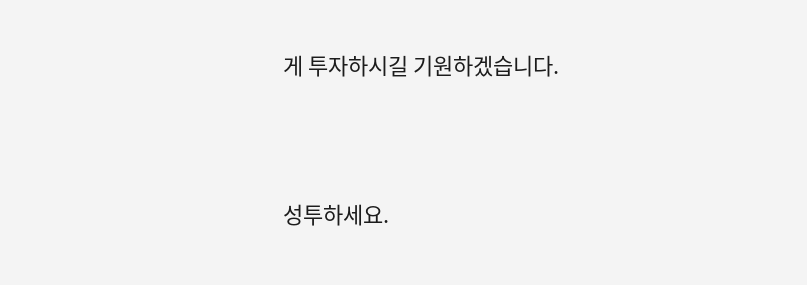게 투자하시길 기원하겠습니다.



성투하세요.